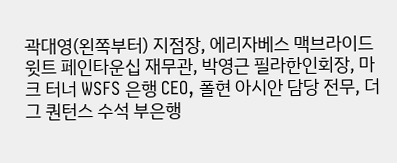곽대영(왼쪽부터) 지점장, 에리자베스 맥브라이드 윗트 페인타운십 재무관, 박영근 필라한인회장, 마크 터너 WSFS 은행 CEO, 폴현 아시안 담당 전무, 더그 퀀턴스 수석 부은행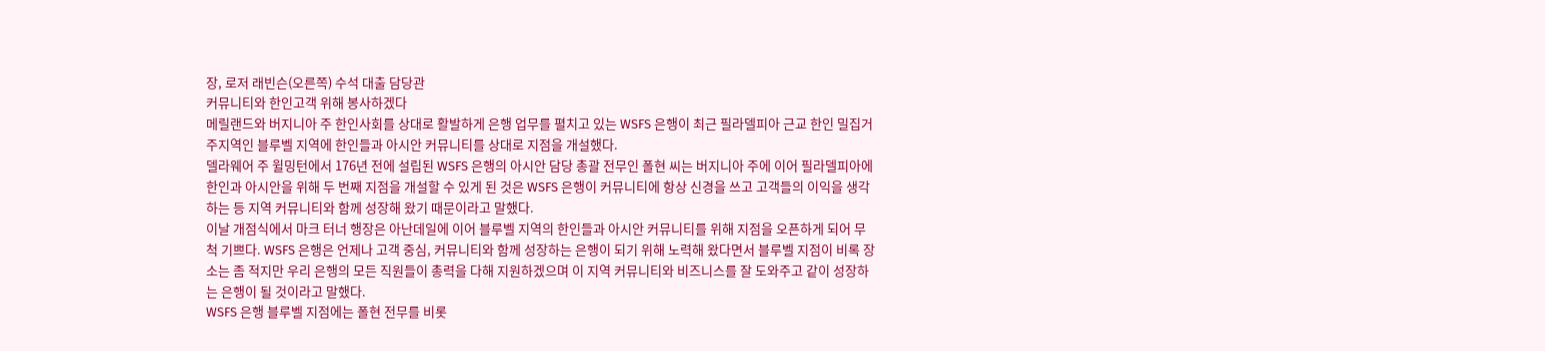장, 로저 래빈슨(오른쪽) 수석 대출 담당관
커뮤니티와 한인고객 위해 봉사하겠다
메릴랜드와 버지니아 주 한인사회를 상대로 활발하게 은행 업무를 펼치고 있는 WSFS 은행이 최근 필라델피아 근교 한인 밀집거주지역인 블루벨 지역에 한인들과 아시안 커뮤니티를 상대로 지점을 개설했다.
델라웨어 주 윌밍턴에서 176년 전에 설립된 WSFS 은행의 아시안 담당 총괄 전무인 폴현 씨는 버지니아 주에 이어 필라델피아에 한인과 아시안을 위해 두 번째 지점을 개설할 수 있게 된 것은 WSFS 은행이 커뮤니티에 항상 신경을 쓰고 고객들의 이익을 생각하는 등 지역 커뮤니티와 함께 성장해 왔기 때문이라고 말했다.
이날 개점식에서 마크 터너 행장은 아난데일에 이어 블루벨 지역의 한인들과 아시안 커뮤니티를 위해 지점을 오픈하게 되어 무척 기쁘다. WSFS 은행은 언제나 고객 중심, 커뮤니티와 함께 성장하는 은행이 되기 위해 노력해 왔다면서 블루벨 지점이 비록 장소는 좀 적지만 우리 은행의 모든 직원들이 총력을 다해 지원하겠으며 이 지역 커뮤니티와 비즈니스를 잘 도와주고 같이 성장하는 은행이 될 것이라고 말했다.
WSFS 은행 블루벨 지점에는 폴현 전무를 비롯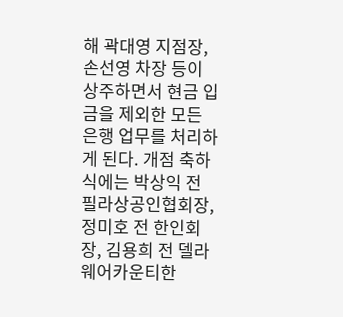해 곽대영 지점장, 손선영 차장 등이 상주하면서 현금 입금을 제외한 모든 은행 업무를 처리하게 된다. 개점 축하식에는 박상익 전 필라상공인협회장, 정미호 전 한인회장, 김용희 전 델라웨어카운티한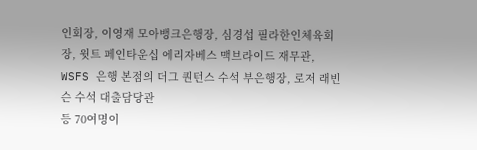인회장, 이영재 모아뱅크은행장, 심경섭 필라한인체육회장, 윗트 페인타운십 에리자베스 맥브라이드 재무관, WSFS 은행 본점의 더그 퀀턴스 수석 부은행장, 로저 래빈슨 수석 대출담당관
등 70여명이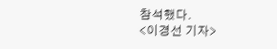참석했다.
<이경선 기자>